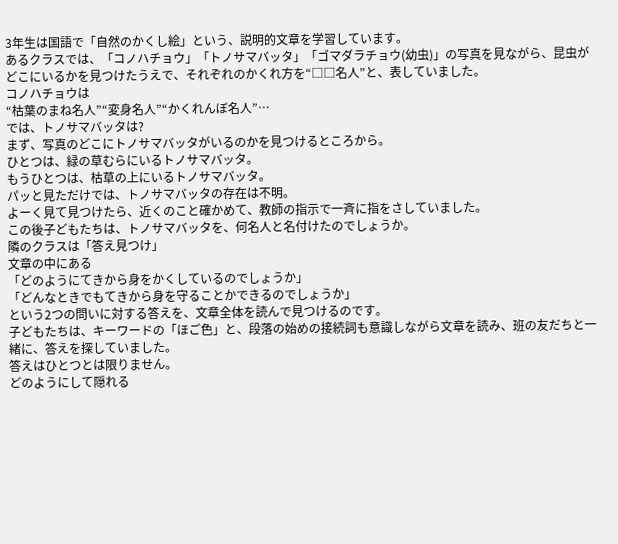3年生は国語で「自然のかくし絵」という、説明的文章を学習しています。
あるクラスでは、「コノハチョウ」「トノサマバッタ」「ゴマダラチョウ(幼虫)」の写真を見ながら、昆虫がどこにいるかを見つけたうえで、それぞれのかくれ方を“□□名人”と、表していました。
コノハチョウは
“枯葉のまね名人”“変身名人”“かくれんぼ名人”…
では、トノサマバッタは?
まず、写真のどこにトノサマバッタがいるのかを見つけるところから。
ひとつは、緑の草むらにいるトノサマバッタ。
もうひとつは、枯草の上にいるトノサマバッタ。
パッと見ただけでは、トノサマバッタの存在は不明。
よーく見て見つけたら、近くのこと確かめて、教師の指示で一斉に指をさしていました。
この後子どもたちは、トノサマバッタを、何名人と名付けたのでしょうか。
隣のクラスは「答え見つけ」
文章の中にある
「どのようにてきから身をかくしているのでしょうか」
「どんなときでもてきから身を守ることかできるのでしょうか」
という2つの問いに対する答えを、文章全体を読んで見つけるのです。
子どもたちは、キーワードの「ほご色」と、段落の始めの接続詞も意識しながら文章を読み、班の友だちと一緒に、答えを探していました。
答えはひとつとは限りません。
どのようにして隠れる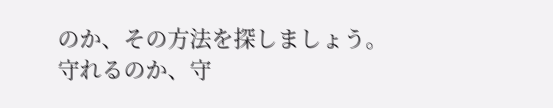のか、その方法を探しましょう。
守れるのか、守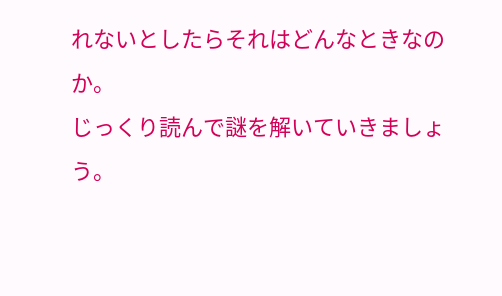れないとしたらそれはどんなときなのか。
じっくり読んで謎を解いていきましょう。